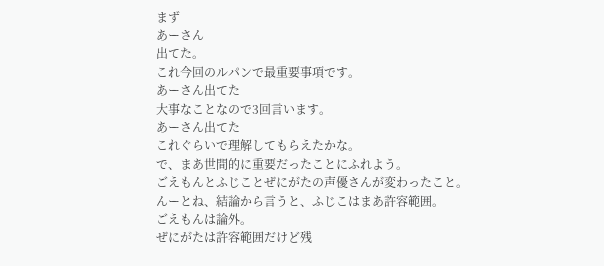まず
あーさん
出てた。
これ今回のルパンで最重要事項です。
あーさん出てた
大事なことなので3回言います。
あーさん出てた
これぐらいで理解してもらえたかな。
で、まあ世間的に重要だったことにふれよう。
ごえもんとふじことぜにがたの声優さんが変わったこと。
んーとね、結論から言うと、ふじこはまあ許容範囲。
ごえもんは論外。
ぜにがたは許容範囲だけど残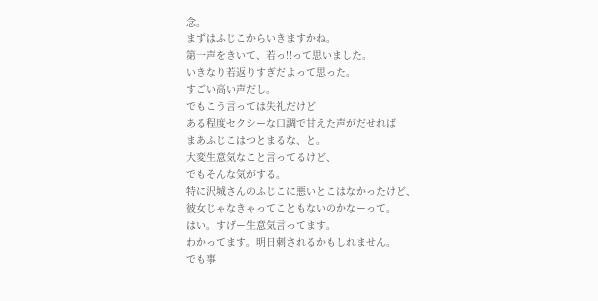念。
まずはふじこからいきますかね。
第一声をきいて、若っ!!って思いました。
いきなり若返りすぎだよって思った。
すごい高い声だし。
でもこう言っては失礼だけど
ある程度セクシーな口調で甘えた声がだせれば
まあふじこはつとまるな、と。
大変生意気なこと言ってるけど、
でもそんな気がする。
特に沢城さんのふじこに悪いとこはなかったけど、
彼女じゃなきゃってこともないのかなーって。
はい。すげー生意気言ってます。
わかってます。明日刺されるかもしれません。
でも事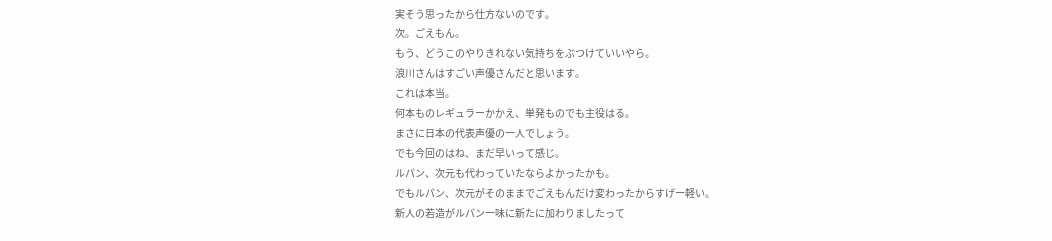実そう思ったから仕方ないのです。
次。ごえもん。
もう、どうこのやりきれない気持ちをぶつけていいやら。
浪川さんはすごい声優さんだと思います。
これは本当。
何本ものレギュラーかかえ、単発ものでも主役はる。
まさに日本の代表声優の一人でしょう。
でも今回のはね、まだ早いって感じ。
ルパン、次元も代わっていたならよかったかも。
でもルパン、次元がそのままでごえもんだけ変わったからすげー軽い。
新人の若造がルパン一味に新たに加わりましたって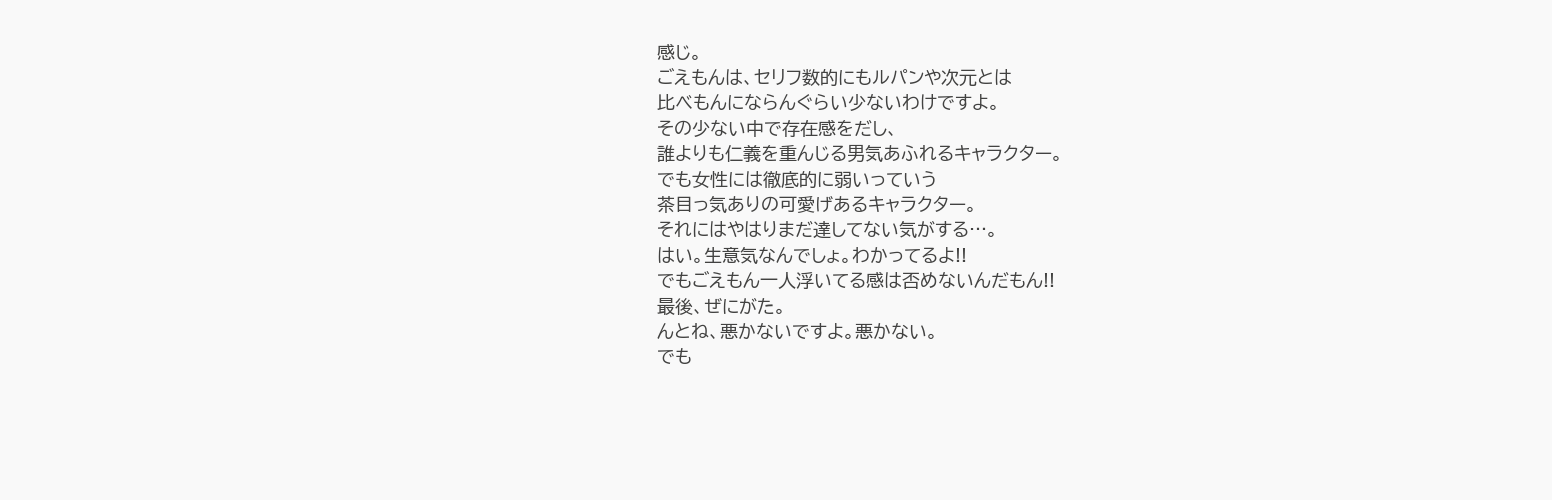感じ。
ごえもんは、セリフ数的にもルパンや次元とは
比べもんにならんぐらい少ないわけですよ。
その少ない中で存在感をだし、
誰よりも仁義を重んじる男気あふれるキャラクター。
でも女性には徹底的に弱いっていう
茶目っ気ありの可愛げあるキャラクター。
それにはやはりまだ達してない気がする…。
はい。生意気なんでしょ。わかってるよ!!
でもごえもん一人浮いてる感は否めないんだもん!!
最後、ぜにがた。
んとね、悪かないですよ。悪かない。
でも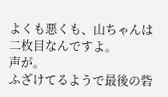よくも悪くも、山ちゃんは二枚目なんですよ。
声が。
ふざけてるようで最後の砦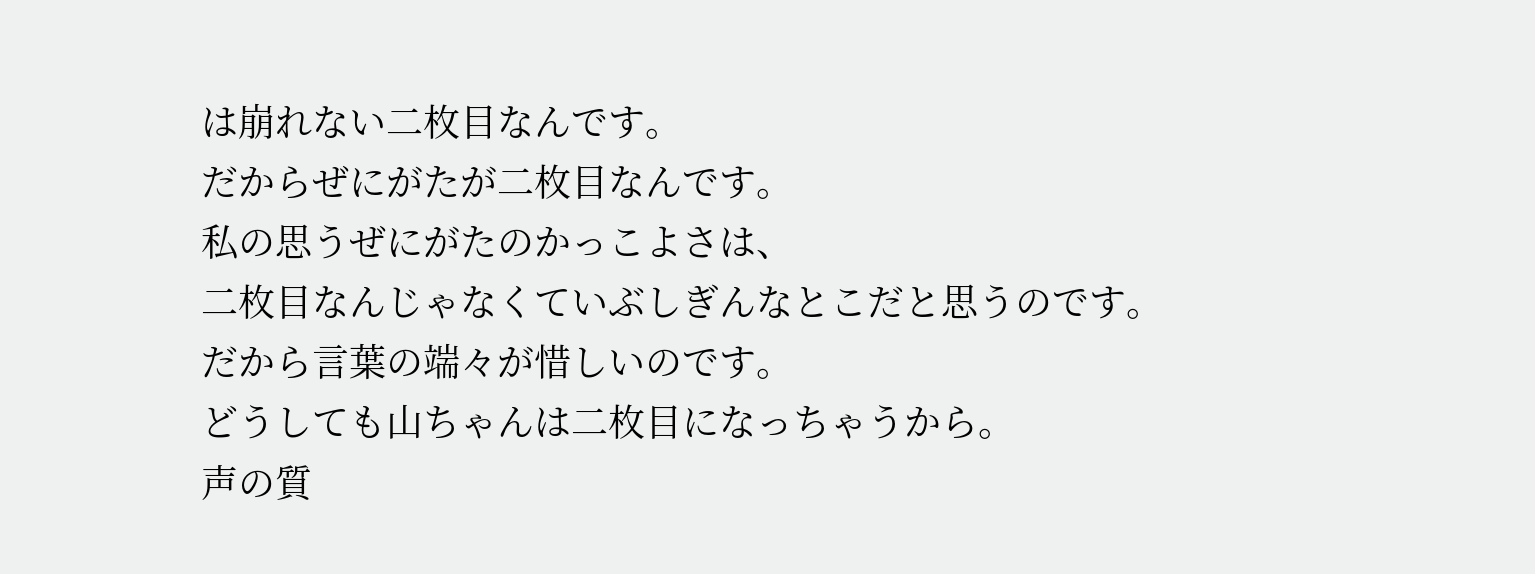は崩れない二枚目なんです。
だからぜにがたが二枚目なんです。
私の思うぜにがたのかっこよさは、
二枚目なんじゃなくていぶしぎんなとこだと思うのです。
だから言葉の端々が惜しいのです。
どうしても山ちゃんは二枚目になっちゃうから。
声の質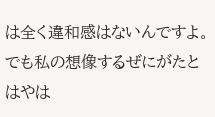は全く違和感はないんですよ。
でも私の想像するぜにがたとはやは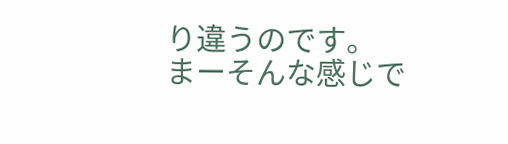り違うのです。
まーそんな感じで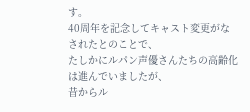す。
40周年を記念してキャスト変更がなされたとのことで、
たしかにルパン声優さんたちの高齢化は進んでいましたが、
昔からル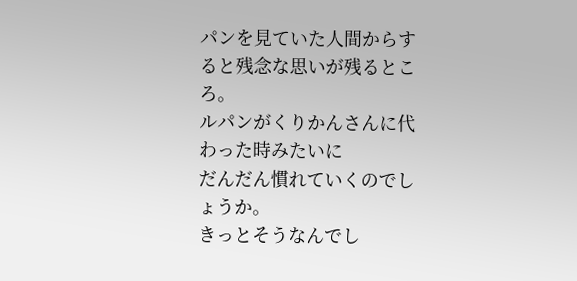パンを見ていた人間からすると残念な思いが残るところ。
ルパンがくりかんさんに代わった時みたいに
だんだん慣れていくのでしょうか。
きっとそうなんでし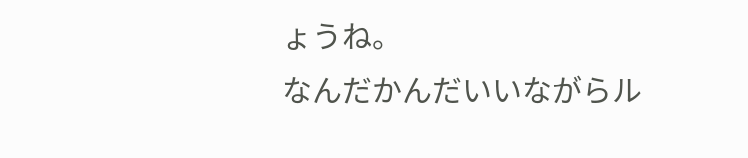ょうね。
なんだかんだいいながらル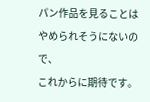パン作品を見ることはやめられそうにないので、
これからに期待です。